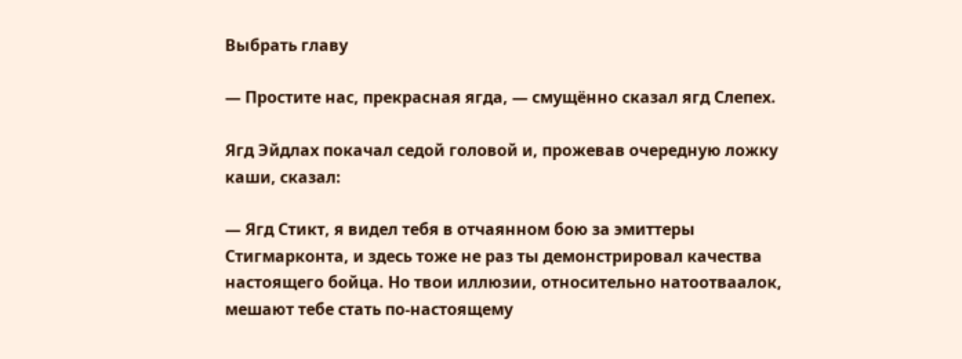Выбрать главу

— Простите нас, прекрасная ягда, — смущённо сказал ягд Слепех.

Ягд Эйдлах покачал седой головой и, прожевав очередную ложку каши, сказал:

— Ягд Стикт, я видел тебя в отчаянном бою за эмиттеры Стигмарконта, и здесь тоже не раз ты демонстрировал качества настоящего бойца. Но твои иллюзии, относительно натоотваалок, мешают тебе стать по-настоящему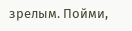зрелым. Пойми,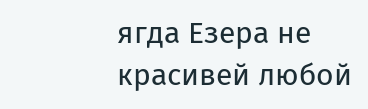ягда Езера не красивей любой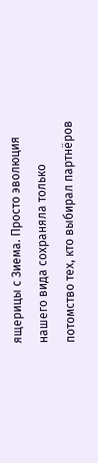ящерицы с Зиема. Просто эволюция нашего вида сохраняла только потомство тех, кто выбирал партнёров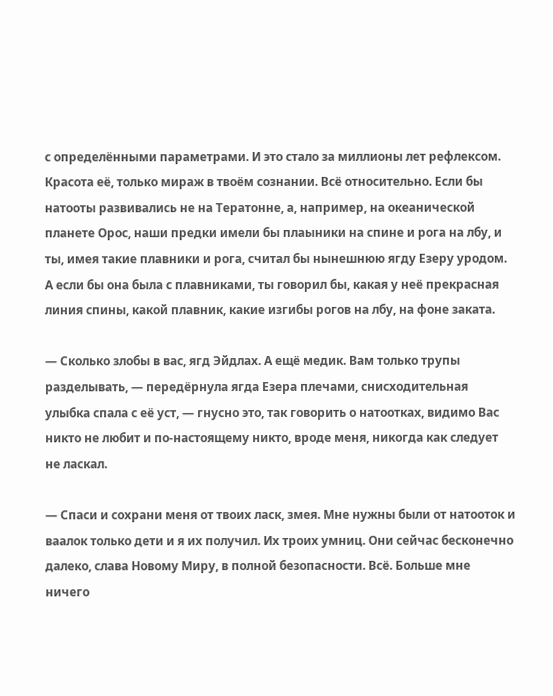с определёнными параметрами. И это стало за миллионы лет рефлексом. Красота её, только мираж в твоём сознании. Всё относительно. Если бы натооты развивались не на Тератонне, а, например, на океанической планете Орос, наши предки имели бы плаыники на спине и рога на лбу, и ты, имея такие плавники и рога, считал бы нынешнюю ягду Езеру уродом. А если бы она была с плавниками, ты говорил бы, какая у неё прекрасная линия спины, какой плавник, какие изгибы рогов на лбу, на фоне заката.

— Сколько злобы в вас, ягд Эйдлах. А ещё медик. Вам только трупы разделывать, — передёрнула ягда Езера плечами, снисходительная улыбка спала с её уст, — гнусно это, так говорить о натоотках, видимо Вас никто не любит и по-настоящему никто, вроде меня, никогда как следует не ласкал.

— Спаси и сохрани меня от твоих ласк, змея. Мне нужны были от натооток и ваалок только дети и я их получил. Их троих умниц. Они сейчас бесконечно далеко, слава Новому Миру, в полной безопасности. Всё. Больше мне ничего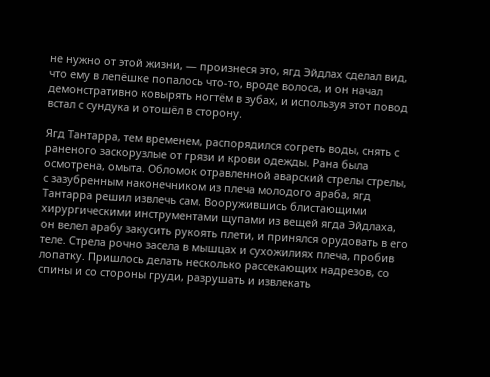не нужно от этой жизни, — произнеся это, ягд Эйдлах сделал вид, что ему в лепёшке попалось что-то, вроде волоса, и он начал демонстративно ковырять ногтём в зубах, и используя этот повод встал с сундука и отошёл в сторону.

Ягд Тантарра, тем временем, распорядился согреть воды, снять с раненого заскорузлые от грязи и крови одежды. Рана была осмотрена, омыта. Обломок отравленной аварский стрелы стрелы, с зазубренным наконечником из плеча молодого араба, ягд Тантарра решил извлечь сам. Вооружившись блистающими хирургическими инструментами щупами из вещей ягда Эйдлаха, он велел арабу закусить рукоять плети, и принялся орудовать в его теле. Стрела рочно засела в мышцах и сухожилиях плеча, пробив лопатку. Пришлось делать несколько рассекающих надрезов, со спины и со стороны груди, разрушать и извлекать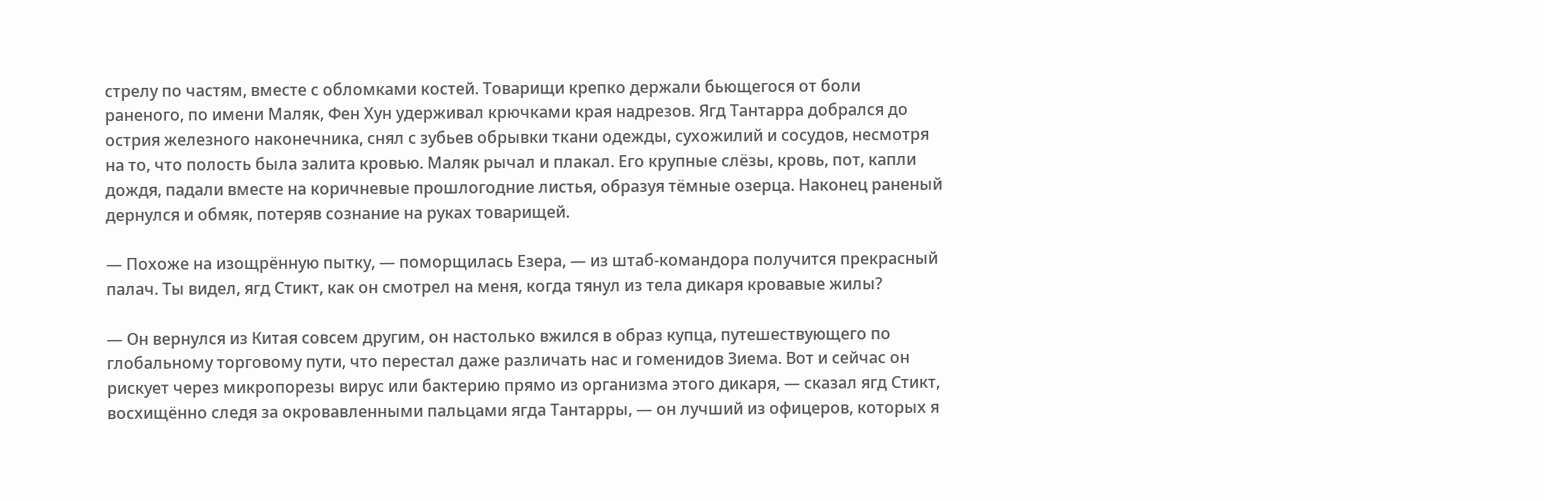стрелу по частям, вместе с обломками костей. Товарищи крепко держали бьющегося от боли раненого, по имени Маляк, Фен Хун удерживал крючками края надрезов. Ягд Тантарра добрался до острия железного наконечника, снял с зубьев обрывки ткани одежды, сухожилий и сосудов, несмотря на то, что полость была залита кровью. Маляк рычал и плакал. Его крупные слёзы, кровь, пот, капли дождя, падали вместе на коричневые прошлогодние листья, образуя тёмные озерца. Наконец раненый дернулся и обмяк, потеряв сознание на руках товарищей.

— Похоже на изощрённую пытку, — поморщилась Езера, — из штаб-командора получится прекрасный палач. Ты видел, ягд Стикт, как он смотрел на меня, когда тянул из тела дикаря кровавые жилы?

— Он вернулся из Китая совсем другим, он настолько вжился в образ купца, путешествующего по глобальному торговому пути, что перестал даже различать нас и гоменидов Зиема. Вот и сейчас он рискует через микропорезы вирус или бактерию прямо из организма этого дикаря, — сказал ягд Стикт, восхищённо следя за окровавленными пальцами ягда Тантарры, — он лучший из офицеров, которых я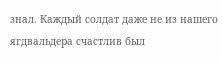знал. Каждый солдат даже не из нашего ягдвальдера счастлив был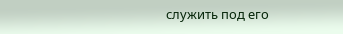служить под его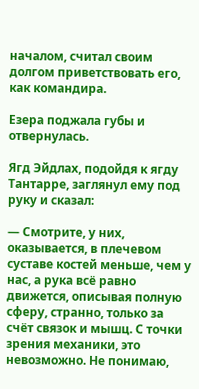началом, считал своим долгом приветствовать его, как командира.

Езера поджала губы и отвернулась.

Ягд Эйдлах, подойдя к ягду Тантарре, заглянул ему под руку и сказал:

— Смотрите, у них, оказывается, в плечевом суставе костей меньше, чем у нас, а рука всё равно движется, описывая полную сферу, странно, только за счёт связок и мышц. С точки зрения механики, это невозможно. Не понимаю,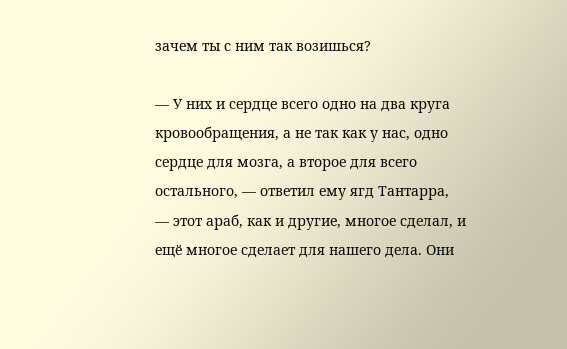зачем ты с ним так возишься?

— У них и сердце всего одно на два круга кровообращения, а не так как у нас, одно сердце для мозга, а второе для всего остального, — ответил ему ягд Тантарра, — этот араб, как и другие, многое сделал, и ещё многое сделает для нашего дела. Они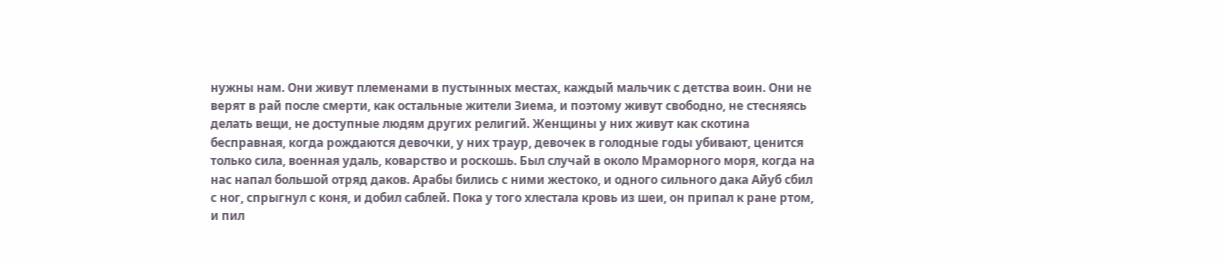нужны нам. Они живут племенами в пустынных местах, каждый мальчик с детства воин. Они не верят в рай после смерти, как остальные жители Зиема, и поэтому живут свободно, не стесняясь делать вещи, не доступные людям других религий. Женщины у них живут как скотина бесправная, когда рождаются девочки, у них траур, девочек в голодные годы убивают, ценится только сила, военная удаль, коварство и роскошь. Был случай в около Мраморного моря, когда на нас напал большой отряд даков. Арабы бились с ними жестоко, и одного сильного дака Айуб сбил с ног, спрыгнул с коня, и добил саблей. Пока у того хлестала кровь из шеи, он припал к ране ртом, и пил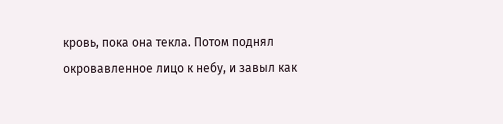кровь, пока она текла. Потом поднял окровавленное лицо к небу, и завыл как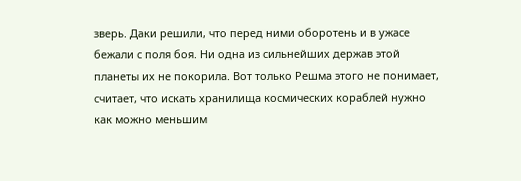зверь. Даки решили, что перед ними оборотень и в ужасе бежали с поля боя. Ни одна из сильнейших держав этой планеты их не покорила. Вот только Решма этого не понимает, считает, что искать хранилища космических кораблей нужно как можно меньшим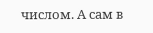числом. А сам в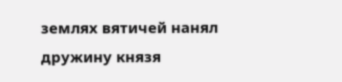землях вятичей нанял дружину князя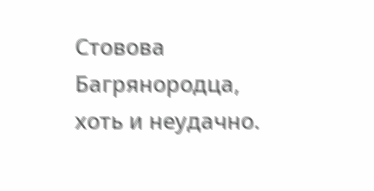Стовова Багрянородца, хоть и неудачно.